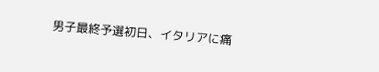男子最終予選初日、イタリアに痛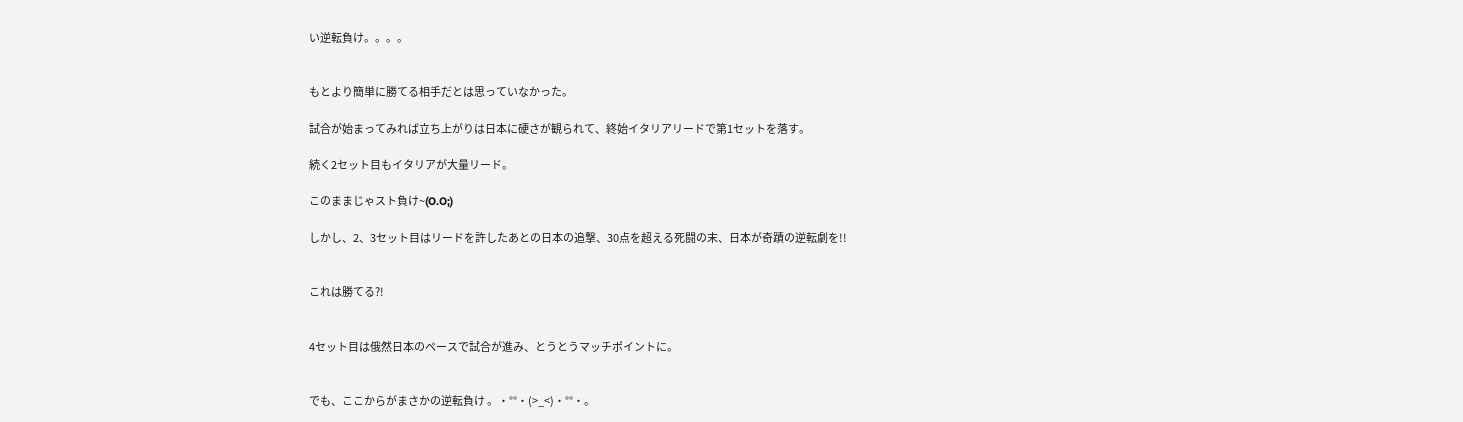い逆転負け。。。。


もとより簡単に勝てる相手だとは思っていなかった。

試合が始まってみれば立ち上がりは日本に硬さが観られて、終始イタリアリードで第1セットを落す。

続く2セット目もイタリアが大量リード。

このままじゃスト負け~(O.O;)

しかし、2、3セット目はリードを許したあとの日本の追撃、30点を超える死闘の末、日本が奇蹟の逆転劇を!!


これは勝てる?!


4セット目は俄然日本のペースで試合が進み、とうとうマッチポイントに。


でも、ここからがまさかの逆転負け 。・°°・(>_<)・°°・。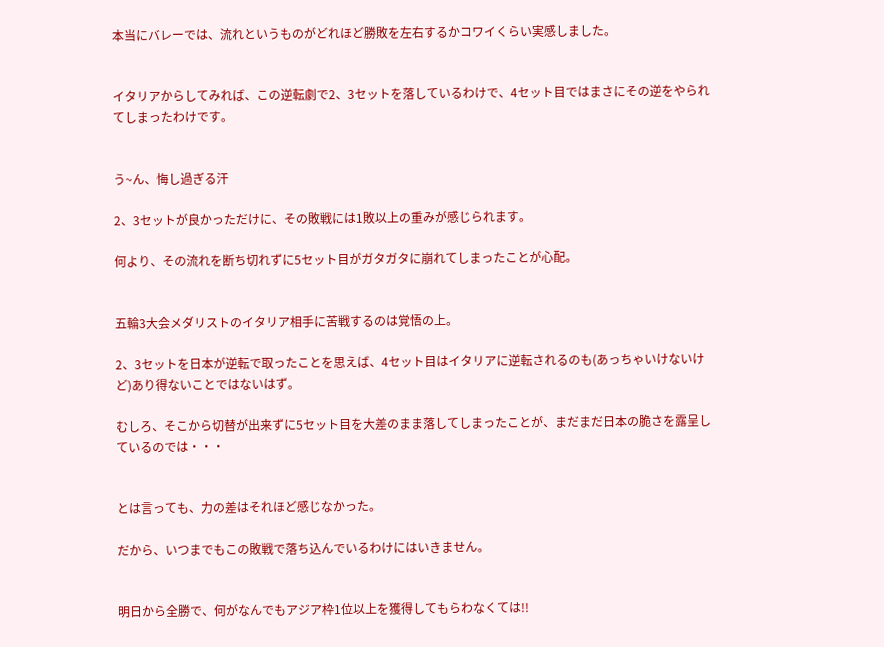本当にバレーでは、流れというものがどれほど勝敗を左右するかコワイくらい実感しました。


イタリアからしてみれば、この逆転劇で2、3セットを落しているわけで、4セット目ではまさにその逆をやられてしまったわけです。


う~ん、悔し過ぎる汗

2、3セットが良かっただけに、その敗戦には1敗以上の重みが感じられます。

何より、その流れを断ち切れずに5セット目がガタガタに崩れてしまったことが心配。


五輪3大会メダリストのイタリア相手に苦戦するのは覚悟の上。

2、3セットを日本が逆転で取ったことを思えば、4セット目はイタリアに逆転されるのも(あっちゃいけないけど)あり得ないことではないはず。

むしろ、そこから切替が出来ずに5セット目を大差のまま落してしまったことが、まだまだ日本の脆さを露呈しているのでは・・・


とは言っても、力の差はそれほど感じなかった。

だから、いつまでもこの敗戦で落ち込んでいるわけにはいきません。


明日から全勝で、何がなんでもアジア枠1位以上を獲得してもらわなくては!!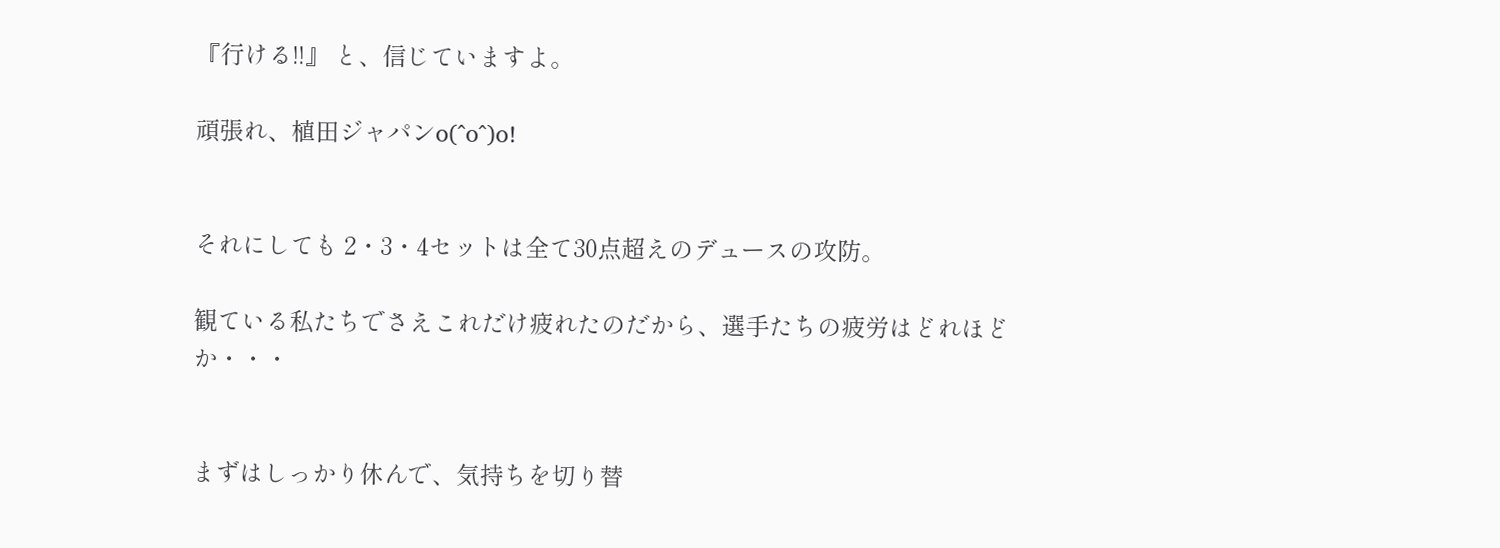『行ける!!』 と、信じていますよ。

頑張れ、植田ジャパンo(^o^)o!


それにしても 2・3・4セットは全て30点超えのデュースの攻防。

観ている私たちでさえこれだけ疲れたのだから、選手たちの疲労はどれほどか・・・


まずはしっかり休んで、気持ちを切り替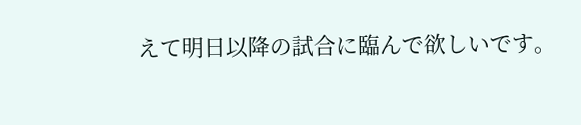えて明日以降の試合に臨んで欲しいです。